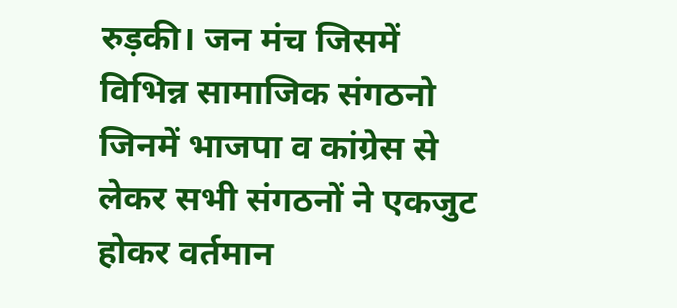रुड़की। जन मंच जिसमें विभिन्न सामाजिक संगठनो जिनमें भाजपा व कांग्रेस से लेकर सभी संगठनों ने एकजुट होकर वर्तमान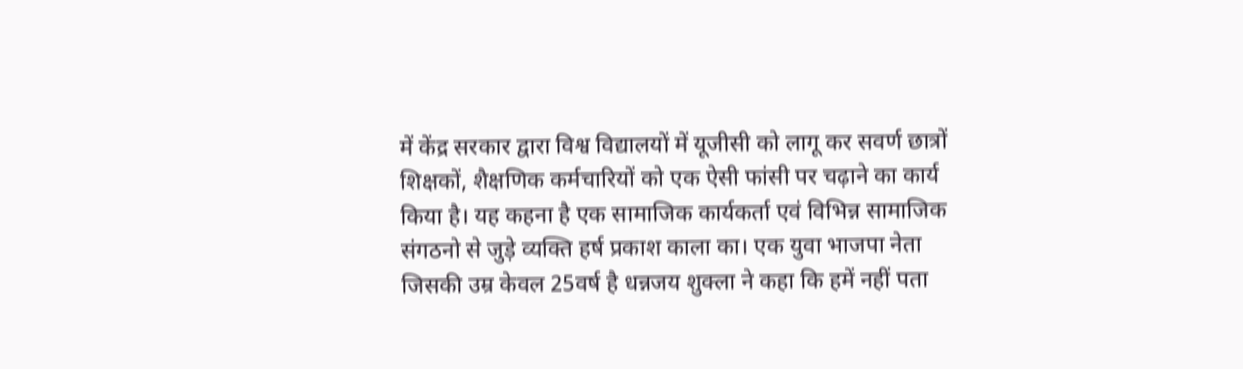में केंद्र सरकार द्वारा विश्व विद्यालयों में यूजीसी को लागू कर सवर्ण छात्रों शिक्षकों, शैक्षणिक कर्मचारियों को एक ऐसी फांसी पर चढ़ाने का कार्य किया है। यह कहना है एक सामाजिक कार्यकर्ता एवं विभिन्न सामाजिक संगठनो से जुड़े व्यक्ति हर्ष प्रकाश काला का। एक युवा भाजपा नेता जिसकी उम्र केवल 25वर्ष है धन्नजय शुक्ला ने कहा कि हमें नहीं पता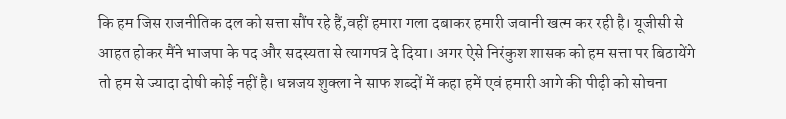कि हम जिस राजनीतिक दल को सत्ता सौंप रहे हैं,वहीं हमारा गला दबाकर हमारी जवानी खत्म कर रही है। यूजीसी से आहत होकर मैंने भाजपा के पद और सदस्यता से त्यागपत्र दे दिया। अगर ऐसे निरंकुश शासक को हम सत्ता पर बिठायेंगे तो हम से ज्यादा दोषी कोई नहीं है। धन्नजय शुक्ला ने साफ शब्दों में कहा हमें एवं हमारी आगे की पीढ़ी को सोचना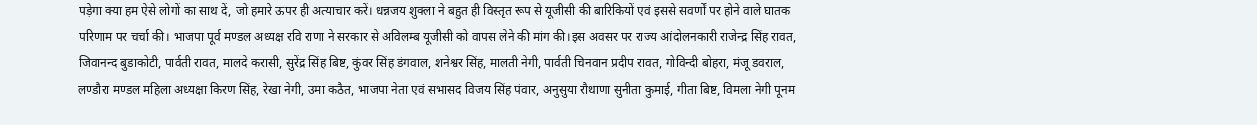पड़ेगा क्या हम ऐसे लोगों का साथ दें, जो हमारे ऊपर ही अत्याचार करें। धन्नजय शुक्ला ने बहुत ही विस्तृत रूप से यूजीसी की बारिकियों एवं इससे सवर्णों पर होने वाले घातक परिणाम पर चर्चा की। भाजपा पूर्व मण्डल अध्यक्ष रवि राणा ने सरकार से अविलम्ब यूजीसी को वापस लेने की मांग की।इस अवसर पर राज्य आंदोलनकारी राजेन्द्र सिंह रावत, जिवानन्द बुडाकोटी, पार्वती रावत, मालदे करासी, सुरेंद्र सिंह बिष्ट, कुंवर सिंह डंगवाल, शनेश्वर सिंह, मालती नेगी, पार्वती चिनवान प्रदीप रावत, गोविन्दी बोहरा, मंजू डवराल, लण्डौरा मण्डल महिला अध्यक्षा किरण सिंह, रेखा नेगी, उमा कठैत, भाजपा नेता एवं सभासद विजय सिंह पंवार, अनुसुया रौथाणा सुनीता कुमाई, गीता बिष्ट, विमला नेगी पूनम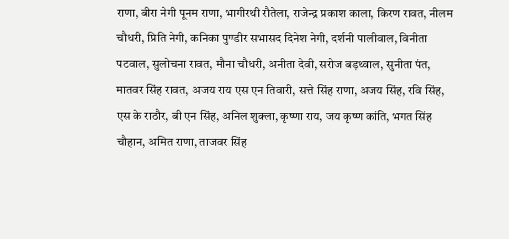राणा, बीरा नेगी पूनम राणा, भागीरथी रौतेला, राजेन्द्र प्रकाश काला, किरण रावत, नीलम चौधरी, प्रिति नेगी, कनिका पुण्डीर सभासद दिनेश नेगी, दर्शनी पालीवाल, विनीता पटवाल, सुलोचना रावत, मौना चौधरी, अनीता देवी, सरोज बड़थ्वाल, सुनीता पंत, मातवर सिंह रावत, अजय राय एस एन तिवारी, सत्ते सिंह राणा, अजय सिंह, रवि सिंह, एस के राठौर, बी एन सिंह, अनिल शुक्ला, कृष्णा राय, जय कृष्ण कांति, भगत सिंह चौहान, अमित राणा, ताजवर सिंह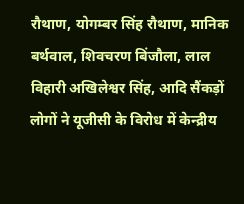रौथाण, योगम्बर सिंह रौथाण, मानिक बर्थवाल, शिवचरण बिंजौला, लाल विहारी अखिलेश्वर सिंह, आदि सैंकड़ों लोगों ने यूजीसी के विरोध में केन्द्रीय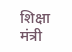शिक्षा मंत्री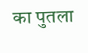का पुतला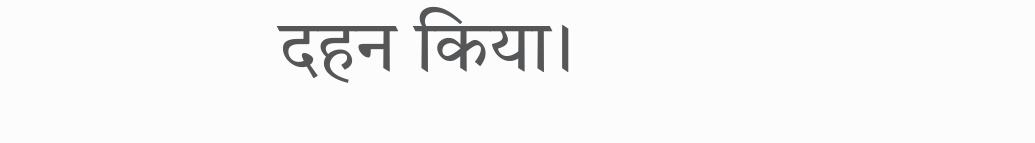दहन किया।